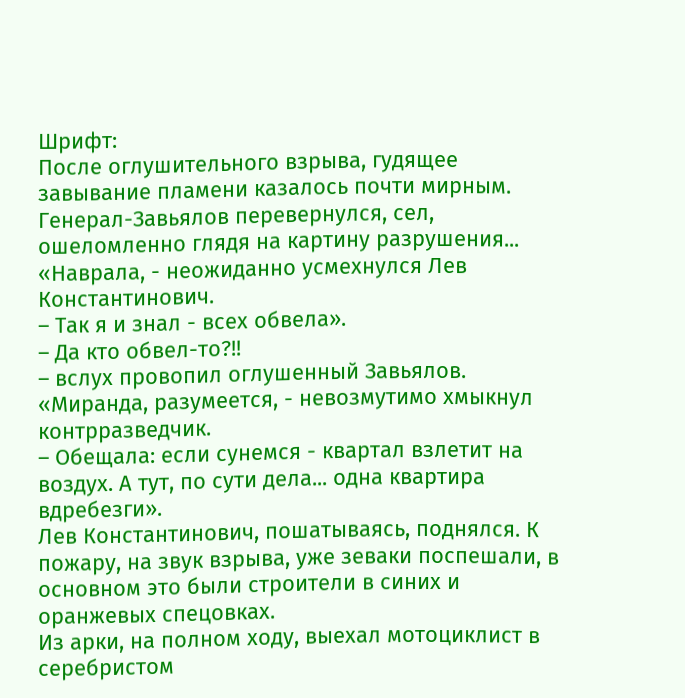Шрифт:
После оглушительного взрыва, гудящее завывание пламени казалось почти мирным. Генерал-Завьялов перевернулся, сел, ошеломленно глядя на картину разрушения...
«Наврала, - неожиданно усмехнулся Лев Константинович.
– Так я и знал - всех обвела».
– Да кто обвел-то?!!
– вслух провопил оглушенный Завьялов.
«Миранда, разумеется, - невозмутимо хмыкнул контрразведчик.
– Обещала: если сунемся - квартал взлетит на воздух. А тут, по сути дела... одна квартира вдребезги».
Лев Константинович, пошатываясь, поднялся. К пожару, на звук взрыва, уже зеваки поспешали, в основном это были строители в синих и оранжевых спецовках.
Из арки, на полном ходу, выехал мотоциклист в серебристом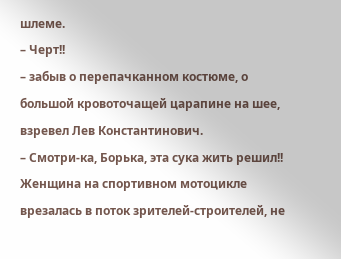шлеме.
– Черт!!
– забыв о перепачканном костюме, о большой кровоточащей царапине на шее, взревел Лев Константинович.
– Смотри-ка, Борька, эта сука жить решил!!
Женщина на спортивном мотоцикле врезалась в поток зрителей-строителей, не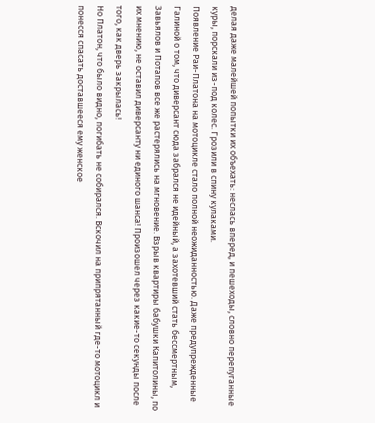делая даже малейшей попытки их объехать: неслась вперед, и пешеходы, словно перепуганные куры, порскали из-под колес. Грозили в спину кулаками.
Появление Раи-Платона на мотоцикле стало полной неожиданностью. Даже предупрежденные Галиной о том, что диверсант сюда забрался не идейный, а захотевший стать бессмертным, Завьялов и Потапов все же растерялись на мгновение. Взрыв квартиры бабушки Капитолины, по их мнению, не оставил диверсанту ни единого шанса! Произошел через какие-то секунды после того, как дверь закрылась!
Но Платон, что было видно, погибать не собирался. Вскочил на припрятанный где-то мотоцикл и понесся спасать доставшееся ему женское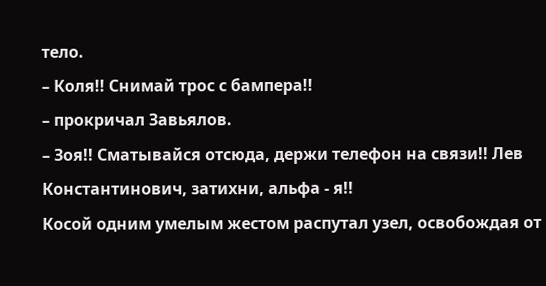тело.
– Коля!! Снимай трос с бампера!!
– прокричал Завьялов.
– Зоя!! Сматывайся отсюда, держи телефон на связи!! Лев Константинович, затихни, альфа - я!!
Косой одним умелым жестом распутал узел, освобождая от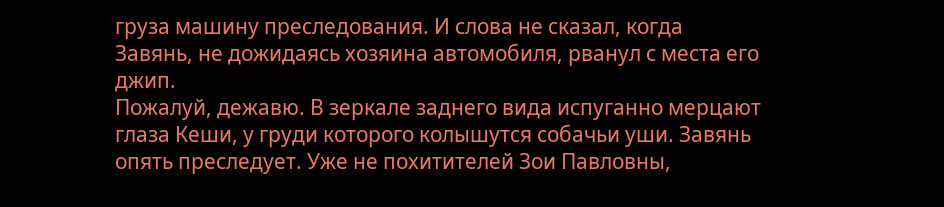груза машину преследования. И слова не сказал, когда Завянь, не дожидаясь хозяина автомобиля, рванул с места его джип.
Пожалуй, дежавю. В зеркале заднего вида испуганно мерцают глаза Кеши, у груди которого колышутся собачьи уши. Завянь опять преследует. Уже не похитителей Зои Павловны,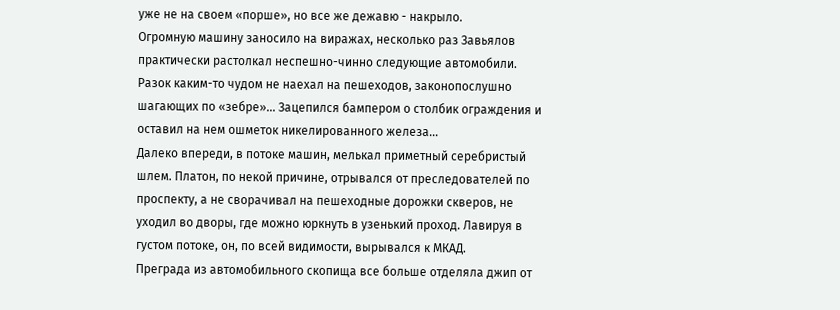уже не на своем «порше», но все же дежавю - накрыло.
Огромную машину заносило на виражах, несколько раз Завьялов практически растолкал неспешно-чинно следующие автомобили. Разок каким-то чудом не наехал на пешеходов, законопослушно шагающих по «зебре»... Зацепился бампером о столбик ограждения и оставил на нем ошметок никелированного железа...
Далеко впереди, в потоке машин, мелькал приметный серебристый шлем. Платон, по некой причине, отрывался от преследователей по проспекту, а не сворачивал на пешеходные дорожки скверов, не уходил во дворы, где можно юркнуть в узенький проход. Лавируя в густом потоке, он, по всей видимости, вырывался к МКАД.
Преграда из автомобильного скопища все больше отделяла джип от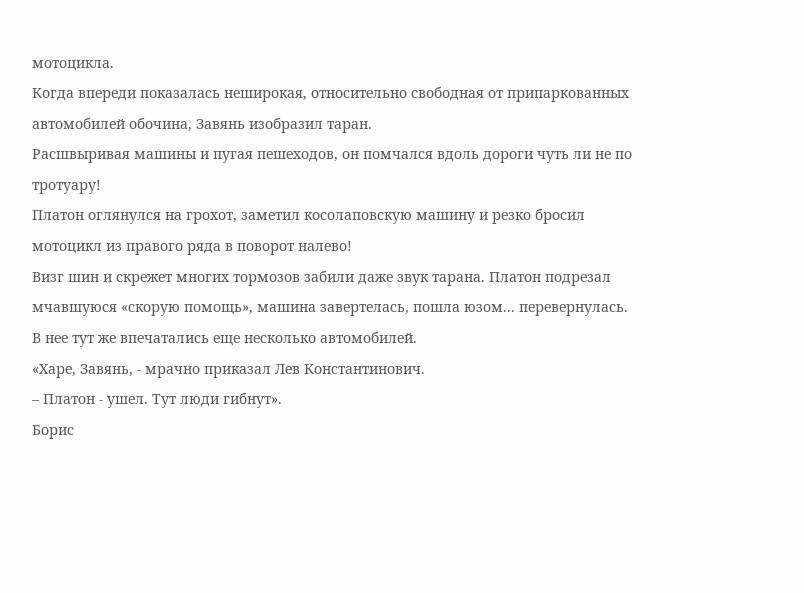мотоцикла.
Когда впереди показалась неширокая, относительно свободная от припаркованных автомобилей обочина, Завянь изобразил таран.
Расшвыривая машины и пугая пешеходов, он помчался вдоль дороги чуть ли не по тротуару!
Платон оглянулся на грохот, заметил косолаповскую машину и резко бросил мотоцикл из правого ряда в поворот налево!
Визг шин и скрежет многих тормозов забили даже звук тарана. Платон подрезал мчавшуюся «скорую помощь», машина завертелась, пошла юзом... перевернулась. В нее тут же впечатались еще несколько автомобилей.
«Харе, Завянь, - мрачно приказал Лев Константинович.
– Платон - ушел. Тут люди гибнут».
Борис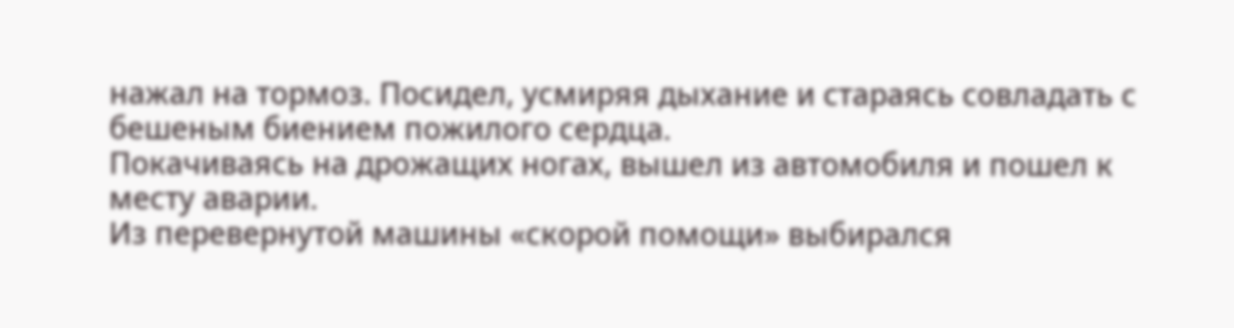нажал на тормоз. Посидел, усмиряя дыхание и стараясь совладать с бешеным биением пожилого сердца.
Покачиваясь на дрожащих ногах, вышел из автомобиля и пошел к месту аварии.
Из перевернутой машины «скорой помощи» выбирался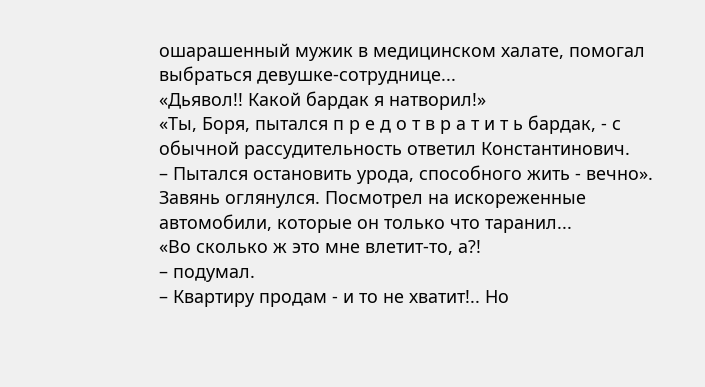ошарашенный мужик в медицинском халате, помогал выбраться девушке-сотруднице...
«Дьявол!! Какой бардак я натворил!»
«Ты, Боря, пытался п р е д о т в р а т и т ь бардак, - с обычной рассудительность ответил Константинович.
– Пытался остановить урода, способного жить - вечно».
Завянь оглянулся. Посмотрел на искореженные автомобили, которые он только что таранил...
«Во сколько ж это мне влетит-то, а?!
– подумал.
– Квартиру продам - и то не хватит!.. Но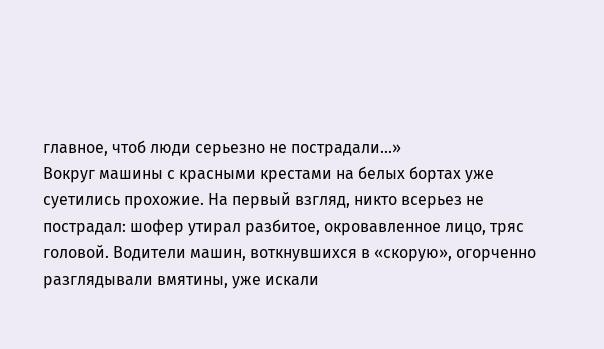главное, чтоб люди серьезно не пострадали...»
Вокруг машины с красными крестами на белых бортах уже суетились прохожие. На первый взгляд, никто всерьез не пострадал: шофер утирал разбитое, окровавленное лицо, тряс головой. Водители машин, воткнувшихся в «скорую», огорченно разглядывали вмятины, уже искали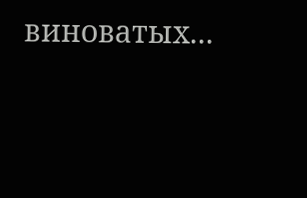виноватых...